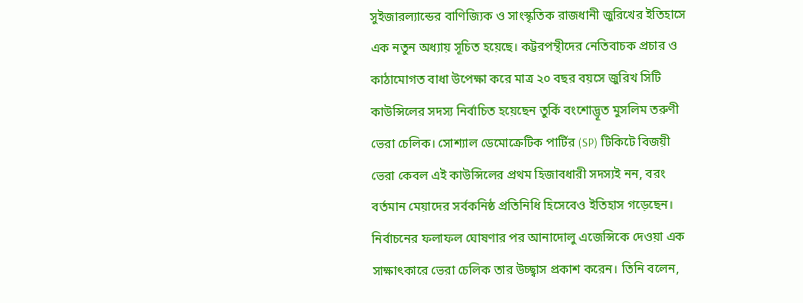সুইজারল্যান্ডের বাণিজ্যিক ও সাংস্কৃতিক রাজধানী জুরিখের ইতিহাসে এক নতুন অধ্যায় সূচিত হয়েছে। কট্টরপন্থীদের নেতিবাচক প্রচার ও কাঠামোগত বাধা উপেক্ষা করে মাত্র ২০ বছর বয়সে জুরিখ সিটি কাউন্সিলের সদস্য নির্বাচিত হয়েছেন তুর্কি বংশোদ্ভূত মুসলিম তরুণী ভেরা চেলিক। সোশ্যাল ডেমোক্রেটিক পার্টির (SP) টিকিটে বিজয়ী ভেরা কেবল এই কাউন্সিলের প্রথম হিজাবধারী সদস্যই নন, বরং বর্তমান মেয়াদের সর্বকনিষ্ঠ প্রতিনিধি হিসেবেও ইতিহাস গড়েছেন।
নির্বাচনের ফলাফল ঘোষণার পর আনাদোলু এজেন্সিকে দেওয়া এক সাক্ষাৎকারে ভেরা চেলিক তার উচ্ছ্বাস প্রকাশ করেন। তিনি বলেন,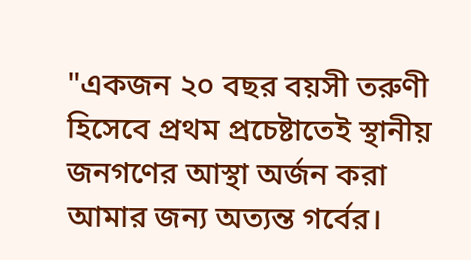"একজন ২০ বছর বয়সী তরুণী হিসেবে প্রথম প্রচেষ্টাতেই স্থানীয় জনগণের আস্থা অর্জন করা আমার জন্য অত্যন্ত গর্বের।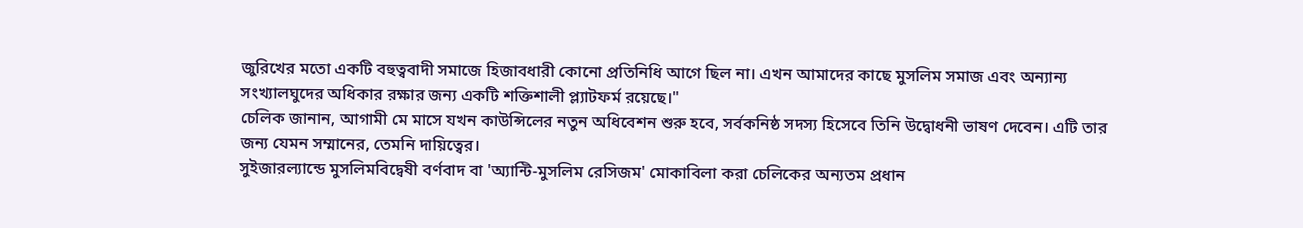জুরিখের মতো একটি বহুত্ববাদী সমাজে হিজাবধারী কোনো প্রতিনিধি আগে ছিল না। এখন আমাদের কাছে মুসলিম সমাজ এবং অন্যান্য সংখ্যালঘুদের অধিকার রক্ষার জন্য একটি শক্তিশালী প্ল্যাটফর্ম রয়েছে।"
চেলিক জানান, আগামী মে মাসে যখন কাউন্সিলের নতুন অধিবেশন শুরু হবে, সর্বকনিষ্ঠ সদস্য হিসেবে তিনি উদ্বোধনী ভাষণ দেবেন। এটি তার জন্য যেমন সম্মানের, তেমনি দায়িত্বের।
সুইজারল্যান্ডে মুসলিমবিদ্বেষী বর্ণবাদ বা 'অ্যান্টি-মুসলিম রেসিজম' মোকাবিলা করা চেলিকের অন্যতম প্রধান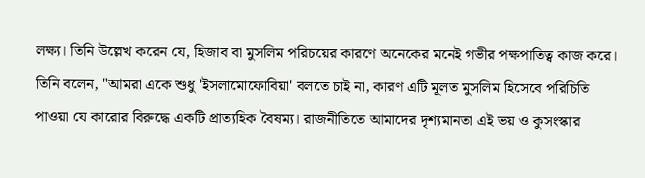লক্ষ্য। তিনি উল্লেখ করেন যে, হিজাব বা মুসলিম পরিচয়ের কারণে অনেকের মনেই গভীর পক্ষপাতিত্ব কাজ করে। তিনি বলেন, "আমরা একে শুধু 'ইসলামোফোবিয়া' বলতে চাই না, কারণ এটি মূলত মুসলিম হিসেবে পরিচিতি পাওয়া যে কারোর বিরুদ্ধে একটি প্রাত্যহিক বৈষম্য। রাজনীতিতে আমাদের দৃশ্যমানতা এই ভয় ও কুসংস্কার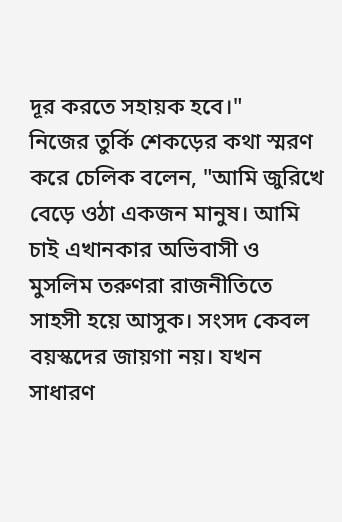দূর করতে সহায়ক হবে।"
নিজের তুর্কি শেকড়ের কথা স্মরণ করে চেলিক বলেন, "আমি জুরিখে বেড়ে ওঠা একজন মানুষ। আমি চাই এখানকার অভিবাসী ও মুসলিম তরুণরা রাজনীতিতে সাহসী হয়ে আসুক। সংসদ কেবল বয়স্কদের জায়গা নয়। যখন সাধারণ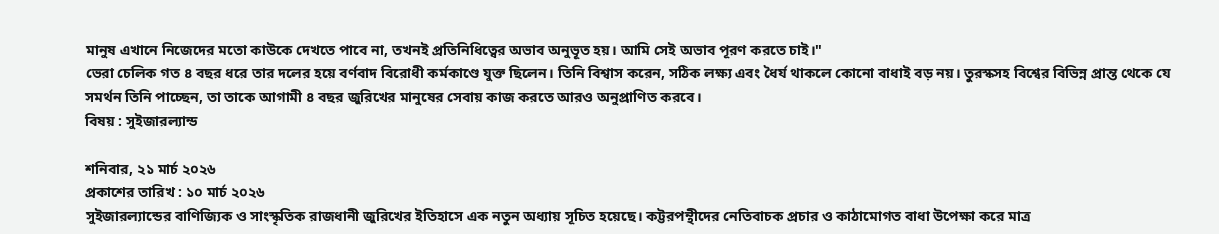মানুষ এখানে নিজেদের মতো কাউকে দেখতে পাবে না, তখনই প্রতিনিধিত্বের অভাব অনুভূত হয়। আমি সেই অভাব পূরণ করতে চাই।"
ভেরা চেলিক গত ৪ বছর ধরে তার দলের হয়ে বর্ণবাদ বিরোধী কর্মকাণ্ডে যুক্ত ছিলেন। তিনি বিশ্বাস করেন, সঠিক লক্ষ্য এবং ধৈর্য থাকলে কোনো বাধাই বড় নয়। তুরস্কসহ বিশ্বের বিভিন্ন প্রান্ত থেকে যে সমর্থন তিনি পাচ্ছেন, তা তাকে আগামী ৪ বছর জুরিখের মানুষের সেবায় কাজ করতে আরও অনুপ্রাণিত করবে।
বিষয় : সুইজারল্যান্ড

শনিবার, ২১ মার্চ ২০২৬
প্রকাশের তারিখ : ১০ মার্চ ২০২৬
সুইজারল্যান্ডের বাণিজ্যিক ও সাংস্কৃতিক রাজধানী জুরিখের ইতিহাসে এক নতুন অধ্যায় সূচিত হয়েছে। কট্টরপন্থীদের নেতিবাচক প্রচার ও কাঠামোগত বাধা উপেক্ষা করে মাত্র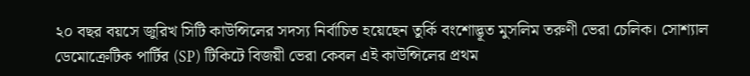২০ বছর বয়সে জুরিখ সিটি কাউন্সিলের সদস্য নির্বাচিত হয়েছেন তুর্কি বংশোদ্ভূত মুসলিম তরুণী ভেরা চেলিক। সোশ্যাল ডেমোক্রেটিক পার্টির (SP) টিকিটে বিজয়ী ভেরা কেবল এই কাউন্সিলের প্রথম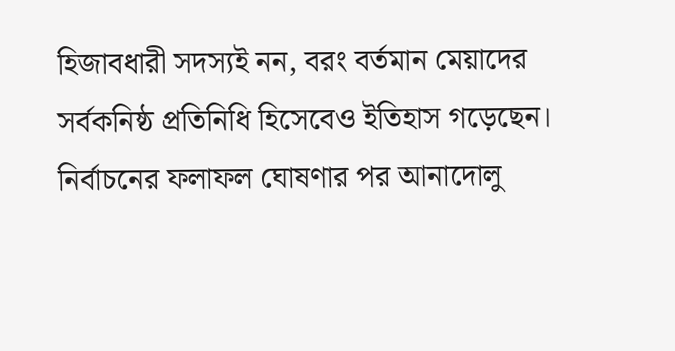হিজাবধারী সদস্যই নন, বরং বর্তমান মেয়াদের সর্বকনিষ্ঠ প্রতিনিধি হিসেবেও ইতিহাস গড়েছেন।
নির্বাচনের ফলাফল ঘোষণার পর আনাদোলু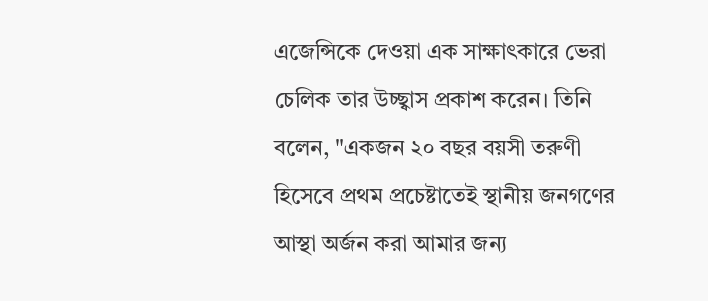এজেন্সিকে দেওয়া এক সাক্ষাৎকারে ভেরা চেলিক তার উচ্ছ্বাস প্রকাশ করেন। তিনি বলেন, "একজন ২০ বছর বয়সী তরুণী হিসেবে প্রথম প্রচেষ্টাতেই স্থানীয় জনগণের আস্থা অর্জন করা আমার জন্য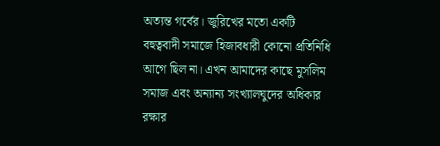অত্যন্ত গর্বের। জুরিখের মতো একটি বহুত্ববাদী সমাজে হিজাবধারী কোনো প্রতিনিধি আগে ছিল না। এখন আমাদের কাছে মুসলিম সমাজ এবং অন্যান্য সংখ্যালঘুদের অধিকার রক্ষার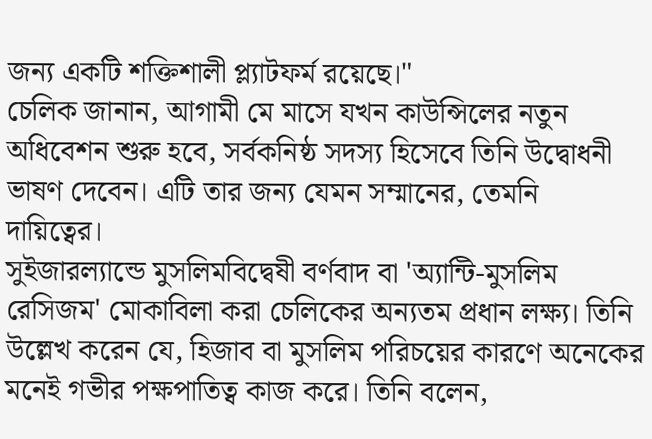জন্য একটি শক্তিশালী প্ল্যাটফর্ম রয়েছে।"
চেলিক জানান, আগামী মে মাসে যখন কাউন্সিলের নতুন অধিবেশন শুরু হবে, সর্বকনিষ্ঠ সদস্য হিসেবে তিনি উদ্বোধনী ভাষণ দেবেন। এটি তার জন্য যেমন সম্মানের, তেমনি দায়িত্বের।
সুইজারল্যান্ডে মুসলিমবিদ্বেষী বর্ণবাদ বা 'অ্যান্টি-মুসলিম রেসিজম' মোকাবিলা করা চেলিকের অন্যতম প্রধান লক্ষ্য। তিনি উল্লেখ করেন যে, হিজাব বা মুসলিম পরিচয়ের কারণে অনেকের মনেই গভীর পক্ষপাতিত্ব কাজ করে। তিনি বলেন,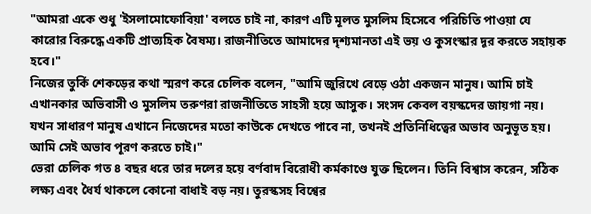"আমরা একে শুধু 'ইসলামোফোবিয়া' বলতে চাই না, কারণ এটি মূলত মুসলিম হিসেবে পরিচিতি পাওয়া যে কারোর বিরুদ্ধে একটি প্রাত্যহিক বৈষম্য। রাজনীতিতে আমাদের দৃশ্যমানতা এই ভয় ও কুসংস্কার দূর করতে সহায়ক হবে।"
নিজের তুর্কি শেকড়ের কথা স্মরণ করে চেলিক বলেন, "আমি জুরিখে বেড়ে ওঠা একজন মানুষ। আমি চাই এখানকার অভিবাসী ও মুসলিম তরুণরা রাজনীতিতে সাহসী হয়ে আসুক। সংসদ কেবল বয়স্কদের জায়গা নয়। যখন সাধারণ মানুষ এখানে নিজেদের মতো কাউকে দেখতে পাবে না, তখনই প্রতিনিধিত্বের অভাব অনুভূত হয়। আমি সেই অভাব পূরণ করতে চাই।"
ভেরা চেলিক গত ৪ বছর ধরে তার দলের হয়ে বর্ণবাদ বিরোধী কর্মকাণ্ডে যুক্ত ছিলেন। তিনি বিশ্বাস করেন, সঠিক লক্ষ্য এবং ধৈর্য থাকলে কোনো বাধাই বড় নয়। তুরস্কসহ বিশ্বের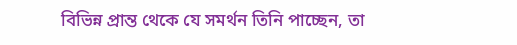বিভিন্ন প্রান্ত থেকে যে সমর্থন তিনি পাচ্ছেন, তা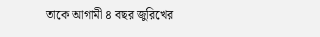তাকে আগামী ৪ বছর জুরিখের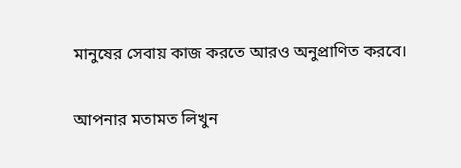মানুষের সেবায় কাজ করতে আরও অনুপ্রাণিত করবে।

আপনার মতামত লিখুন